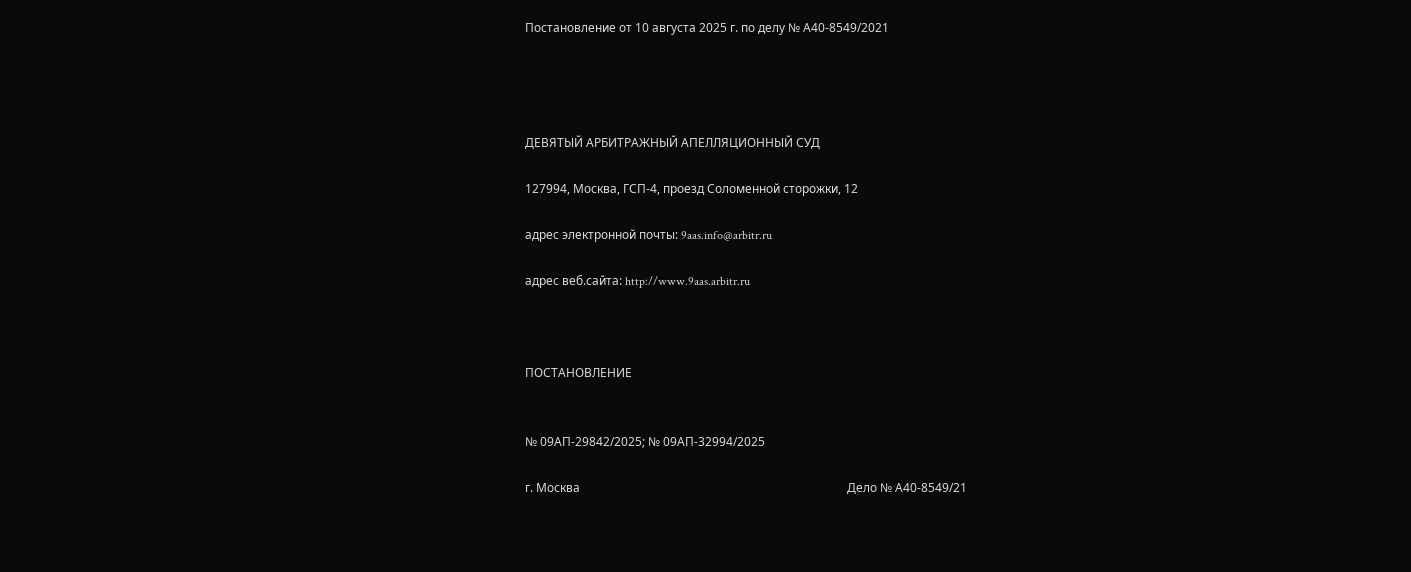Постановление от 10 августа 2025 г. по делу № А40-8549/2021




ДЕВЯТЫЙ АРБИТРАЖНЫЙ АПЕЛЛЯЦИОННЫЙ СУД

127994, Москва, ГСП-4, проезд Соломенной cторожки, 12

адрес электронной почты: 9aas.info@arbitr.ru

адрес веб.сайта: http://www.9aas.arbitr.ru



ПОСТАНОВЛЕНИЕ


№ 09АП-29842/2025; № 09АП-32994/2025

г. Москва                                                                                         Дело № А40-8549/21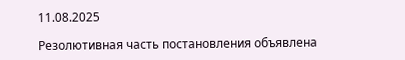11.08.2025

Резолютивная часть постановления объявлена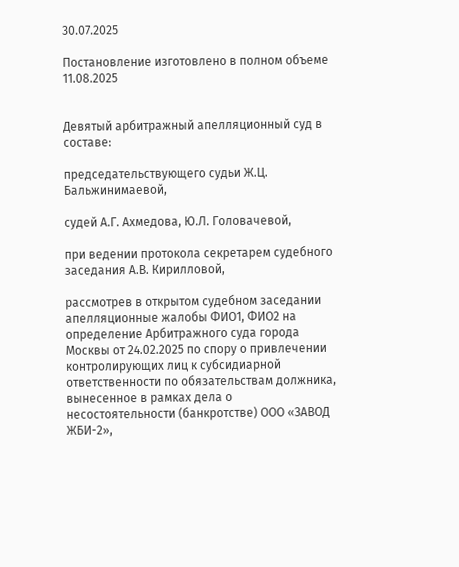30.07.2025

Постановление изготовлено в полном объеме 11.08.2025


Девятый арбитражный апелляционный суд в составе:

председательствующего судьи Ж.Ц. Бальжинимаевой,

судей А.Г. Ахмедова, Ю.Л. Головачевой,

при ведении протокола секретарем судебного заседания А.В. Кирилловой,

рассмотрев в открытом судебном заседании апелляционные жалобы ФИО1, ФИО2 на определение Арбитражного суда города Москвы от 24.02.2025 по спору о привлечении контролирующих лиц к субсидиарной ответственности по обязательствам должника, вынесенное в рамках дела о несостоятельности (банкротстве) ООО «ЗАВОД ЖБИ-2»,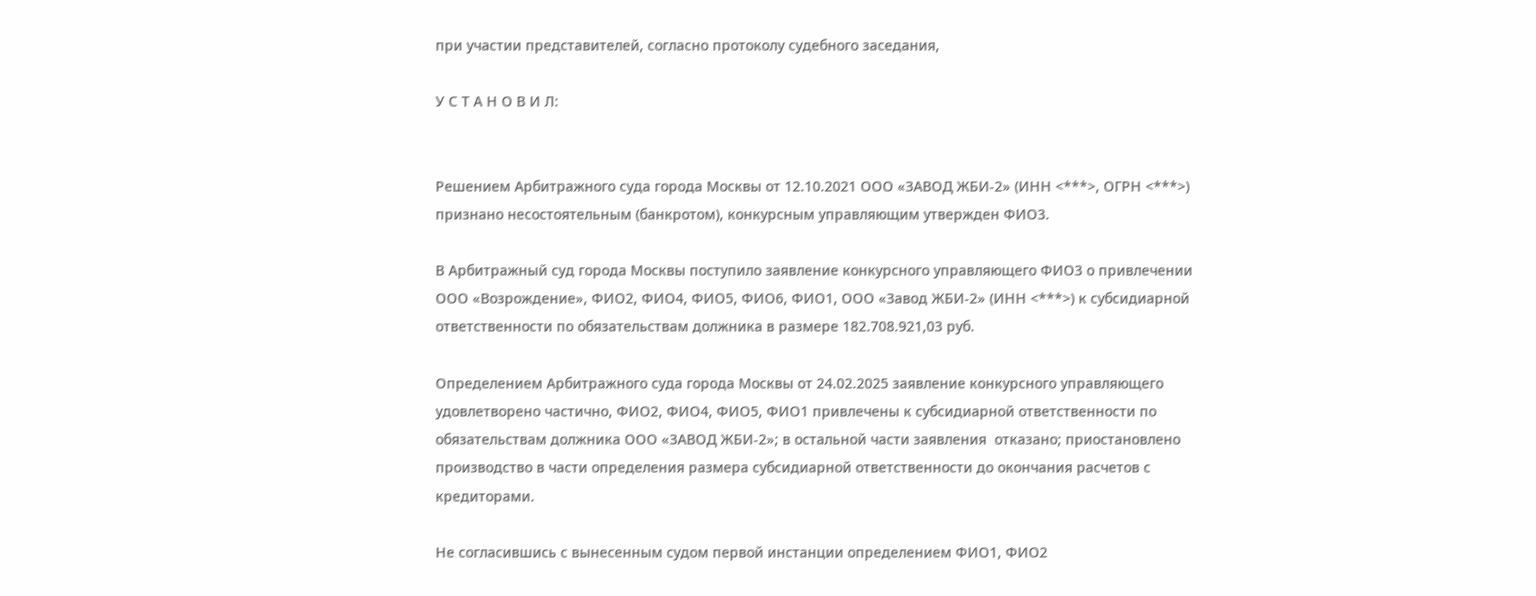при участии представителей, согласно протоколу судебного заседания,

У С Т А Н О В И Л:


Решением Арбитражного суда города Москвы от 12.10.2021 ООО «ЗАВОД ЖБИ-2» (ИНН <***>, ОГРН <***>) признано несостоятельным (банкротом), конкурсным управляющим утвержден ФИО3.

В Арбитражный суд города Москвы поступило заявление конкурсного управляющего ФИО3 о привлечении ООО «Возрождение», ФИО2, ФИО4, ФИО5, ФИО6, ФИО1, ООО «Завод ЖБИ-2» (ИНН <***>) к субсидиарной ответственности по обязательствам должника в размере 182.708.921,03 руб.

Определением Арбитражного суда города Москвы от 24.02.2025 заявление конкурсного управляющего удовлетворено частично, ФИО2, ФИО4, ФИО5, ФИО1 привлечены к субсидиарной ответственности по обязательствам должника ООО «ЗАВОД ЖБИ-2»; в остальной части заявления  отказано; приостановлено производство в части определения размера субсидиарной ответственности до окончания расчетов с кредиторами.

Не согласившись с вынесенным судом первой инстанции определением ФИО1, ФИО2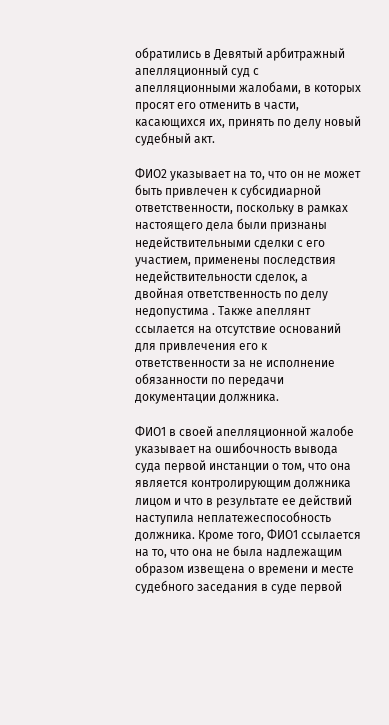обратились в Девятый арбитражный апелляционный суд с апелляционными жалобами, в которых просят его отменить в части, касающихся их, принять по делу новый судебный акт.

ФИО2 указывает на то, что он не может быть привлечен к субсидиарной ответственности, поскольку в рамках настоящего дела были признаны недействительными сделки с его участием, применены последствия недействительности сделок, а  двойная ответственность по делу недопустима . Также апеллянт ссылается на отсутствие оснований для привлечения его к ответственности за не исполнение обязанности по передачи документации должника.

ФИО1 в своей апелляционной жалобе указывает на ошибочность вывода суда первой инстанции о том, что она является контролирующим должника лицом и что в результате ее действий наступила неплатежеспособность должника. Кроме того, ФИО1 ссылается на то, что она не была надлежащим образом извещена о времени и месте судебного заседания в суде первой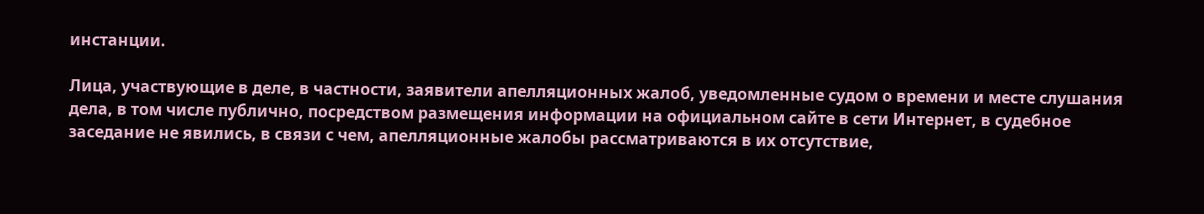инстанции.

Лица, участвующие в деле, в частности, заявители апелляционных жалоб, уведомленные судом о времени и месте слушания дела, в том числе публично, посредством размещения информации на официальном сайте в сети Интернет, в судебное заседание не явились, в связи с чем, апелляционные жалобы рассматриваются в их отсутствие,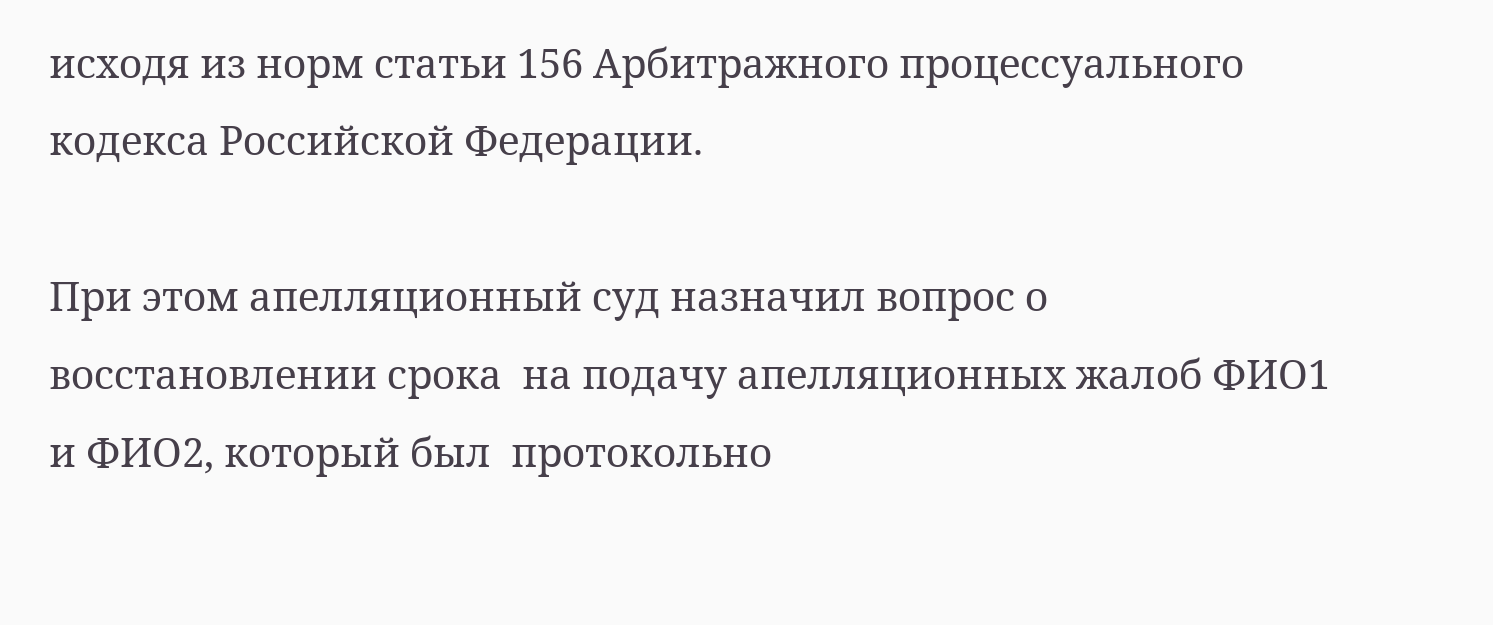исходя из норм статьи 156 Арбитражного процессуального кодекса Российской Федерации.

При этом апелляционный суд назначил вопрос о восстановлении срока  на подачу апелляционных жалоб ФИО1 и ФИО2, который был  протокольно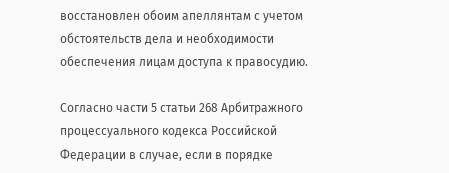восстановлен обоим апеллянтам с учетом обстоятельств дела и необходимости обеспечения лицам доступа к правосудию.

Согласно части 5 статьи 268 Арбитражного процессуального кодекса Российской Федерации в случае, если в порядке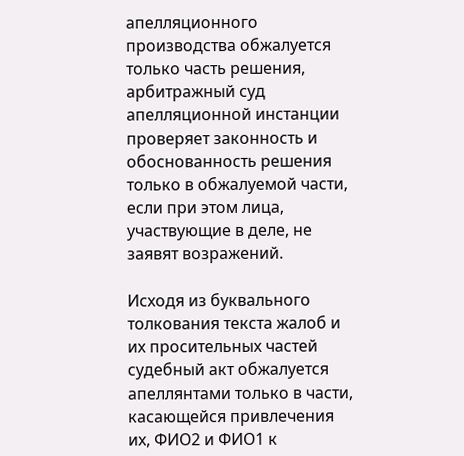апелляционного производства обжалуется только часть решения, арбитражный суд апелляционной инстанции проверяет законность и обоснованность решения только в обжалуемой части, если при этом лица, участвующие в деле, не заявят возражений.

Исходя из буквального толкования текста жалоб и их просительных частей судебный акт обжалуется апеллянтами только в части, касающейся привлечения их, ФИО2 и ФИО1 к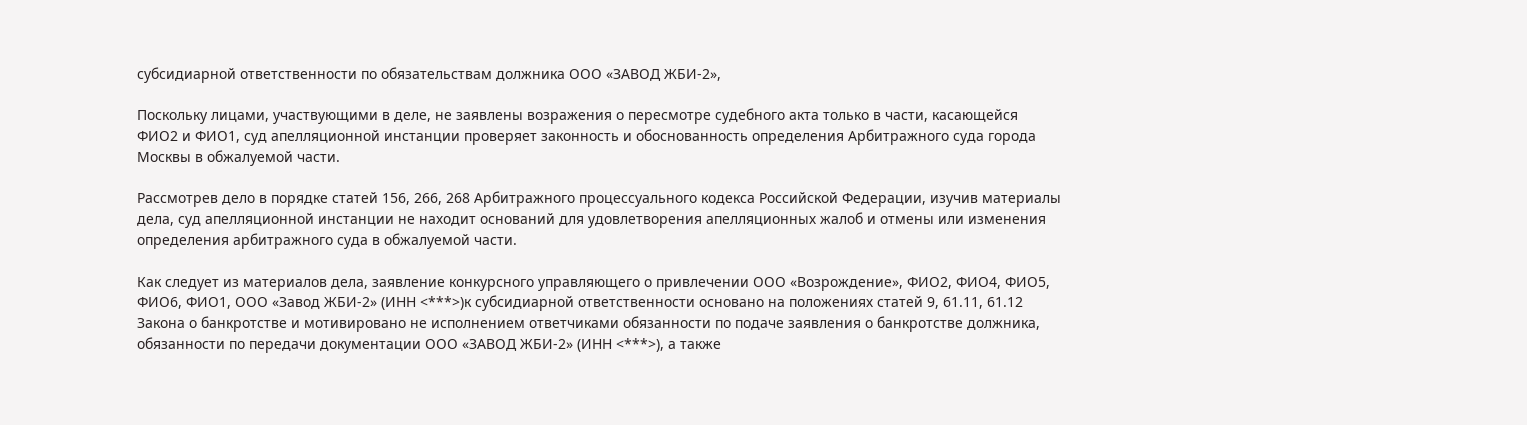субсидиарной ответственности по обязательствам должника ООО «ЗАВОД ЖБИ-2»,

Поскольку лицами, участвующими в деле, не заявлены возражения о пересмотре судебного акта только в части, касающейся ФИО2 и ФИО1, суд апелляционной инстанции проверяет законность и обоснованность определения Арбитражного суда города Москвы в обжалуемой части.

Рассмотрев дело в порядке статей 156, 266, 268 Арбитражного процессуального кодекса Российской Федерации, изучив материалы дела, суд апелляционной инстанции не находит оснований для удовлетворения апелляционных жалоб и отмены или изменения определения арбитражного суда в обжалуемой части.

Как следует из материалов дела, заявление конкурсного управляющего о привлечении ООО «Возрождение», ФИО2, ФИО4, ФИО5, ФИО6, ФИО1, ООО «Завод ЖБИ-2» (ИНН <***>)к субсидиарной ответственности основано на положениях статей 9, 61.11, 61.12 Закона о банкротстве и мотивировано не исполнением ответчиками обязанности по подаче заявления о банкротстве должника, обязанности по передачи документации ООО «ЗАВОД ЖБИ-2» (ИНН <***>), а также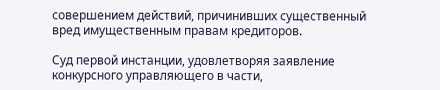совершением действий, причинивших существенный вред имущественным правам кредиторов.

Суд первой инстанции, удовлетворяя заявление конкурсного управляющего в части,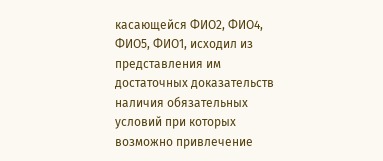касающейся ФИО2, ФИО4, ФИО5, ФИО1, исходил из представления им достаточных доказательств наличия обязательных условий при которых возможно привлечение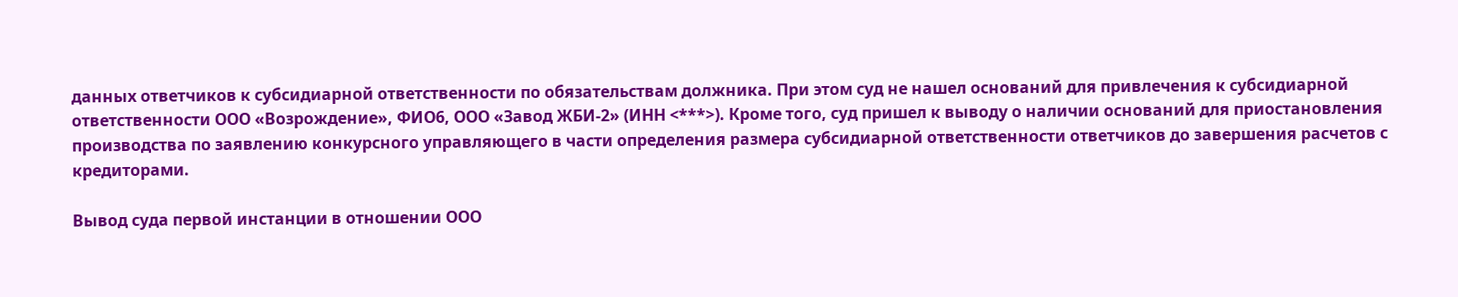данных ответчиков к субсидиарной ответственности по обязательствам должника. При этом суд не нашел оснований для привлечения к субсидиарной ответственности ООО «Возрождение», ФИО6, ООО «Завод ЖБИ-2» (ИНН <***>). Кроме того, суд пришел к выводу о наличии оснований для приостановления производства по заявлению конкурсного управляющего в части определения размера субсидиарной ответственности ответчиков до завершения расчетов с кредиторами.

Вывод суда первой инстанции в отношении ООО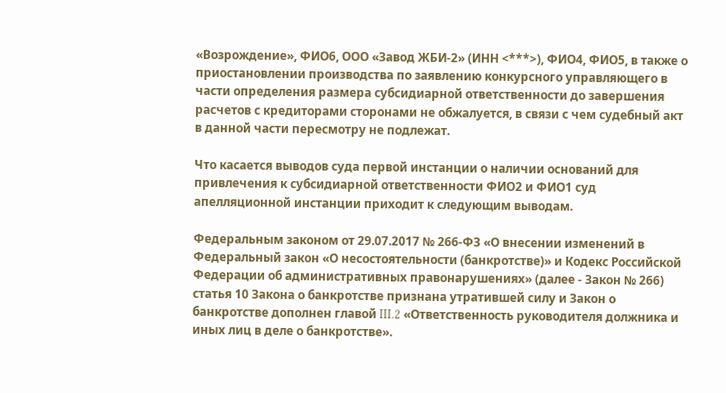«Возрождение», ФИО6, ООО «Завод ЖБИ-2» (ИНН <***>), ФИО4, ФИО5, в также о приостановлении производства по заявлению конкурсного управляющего в части определения размера субсидиарной ответственности до завершения расчетов с кредиторами сторонами не обжалуется, в связи с чем судебный акт в данной части пересмотру не подлежат.

Что касается выводов суда первой инстанции о наличии оснований для привлечения к субсидиарной ответственности ФИО2 и ФИО1 суд апелляционной инстанции приходит к следующим выводам.

Федеральным законом от 29.07.2017 № 266-ФЗ «О внесении изменений в Федеральный закон «О несостоятельности (банкротстве)» и Кодекс Российской Федерации об административных правонарушениях» (далее - Закон № 266) статья 10 Закона о банкротстве признана утратившей силу и Закон о банкротстве дополнен главой III.2 «Ответственность руководителя должника и иных лиц в деле о банкротстве».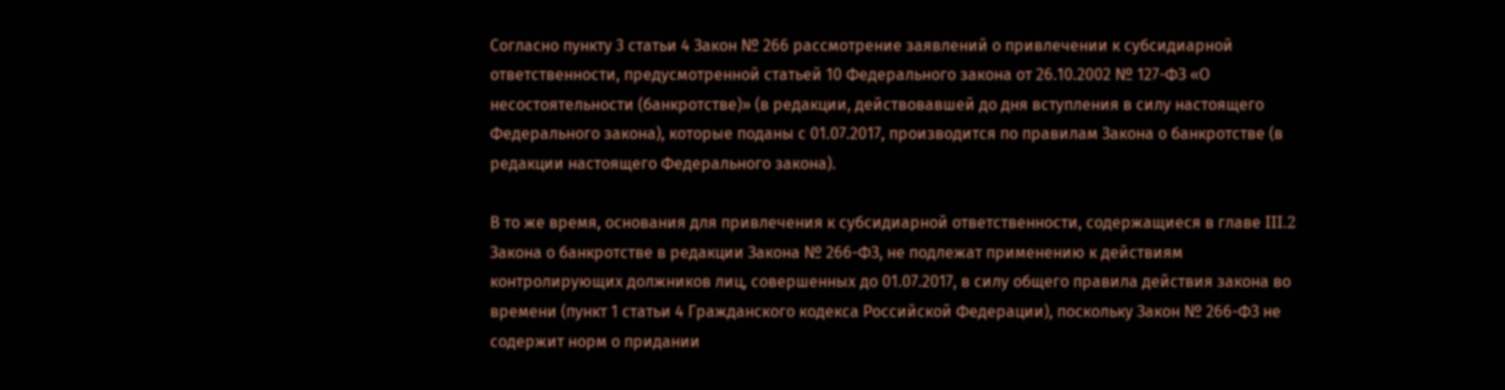Согласно пункту 3 статьи 4 Закон № 266 рассмотрение заявлений о привлечении к субсидиарной ответственности, предусмотренной статьей 10 Федерального закона от 26.10.2002 № 127-ФЗ «О несостоятельности (банкротстве)» (в редакции, действовавшей до дня вступления в силу настоящего Федерального закона), которые поданы с 01.07.2017, производится по правилам Закона о банкротстве (в редакции настоящего Федерального закона).

В то же время, основания для привлечения к субсидиарной ответственности, содержащиеся в главе III.2 Закона о банкротстве в редакции Закона № 266-ФЗ, не подлежат применению к действиям контролирующих должников лиц, совершенных до 01.07.2017, в силу общего правила действия закона во времени (пункт 1 статьи 4 Гражданского кодекса Российской Федерации), поскольку Закон № 266-ФЗ не содержит норм о придании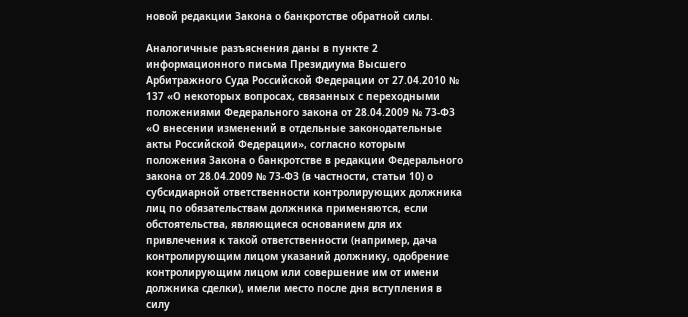новой редакции Закона о банкротстве обратной силы.

Аналогичные разъяснения даны в пункте 2 информационного письма Президиума Высшего Арбитражного Суда Российской Федерации от 27.04.2010 № 137 «О некоторых вопросах, связанных с переходными положениями Федерального закона от 28.04.2009 № 73-ФЗ «О внесении изменений в отдельные законодательные акты Российской Федерации», согласно которым положения Закона о банкротстве в редакции Федерального закона от 28.04.2009 № 73-ФЗ (в частности, статьи 10) о субсидиарной ответственности контролирующих должника лиц по обязательствам должника применяются, если обстоятельства, являющиеся основанием для их привлечения к такой ответственности (например, дача контролирующим лицом указаний должнику, одобрение контролирующим лицом или совершение им от имени должника сделки), имели место после дня вступления в силу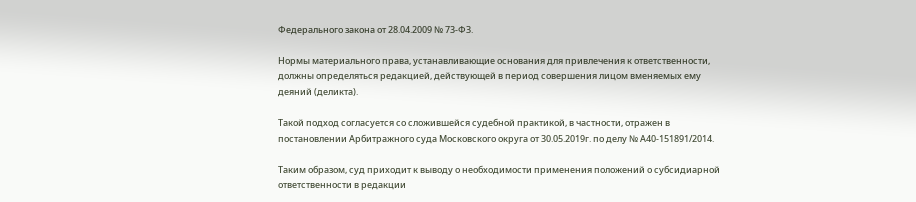Федерального закона от 28.04.2009 № 73-ФЗ.

Нормы материального права, устанавливающие основания для привлечения к ответственности, должны определяться редакцией, действующей в период совершения лицом вменяемых ему деяний (деликта).

Такой подход согласуется со сложившейся судебной практикой, в частности, отражен в постановлении Арбитражного суда Московского округа от 30.05.2019г. по делу № А40-151891/2014.

Таким образом, суд приходит к выводу о необходимости применения положений о субсидиарной ответственности в редакции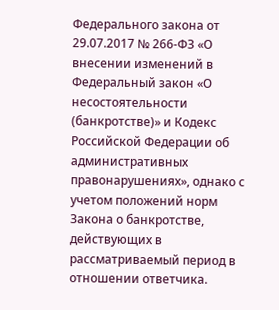Федерального закона от 29.07.2017 № 266-ФЗ «О внесении изменений в Федеральный закон «О несостоятельности (банкротстве)» и Кодекс Российской Федерации об административных правонарушениях», однако с учетом положений норм Закона о банкротстве, действующих в рассматриваемый период в отношении ответчика.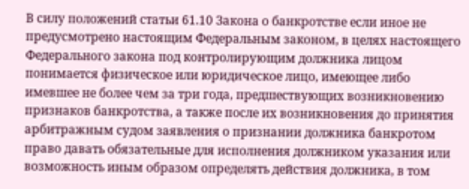В силу положений статьи 61.10 Закона о банкротстве если иное не предусмотрено настоящим Федеральным законом, в целях настоящего Федерального закона под контролирующим должника лицом понимается физическое или юридическое лицо, имеющее либо имевшее не более чем за три года, предшествующих возникновению признаков банкротства, а также после их возникновения до принятия арбитражным судом заявления о признании должника банкротом право давать обязательные для исполнения должником указания или возможность иным образом определять действия должника, в том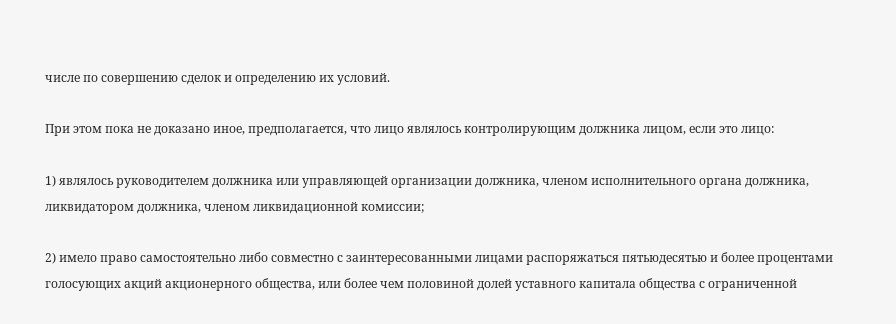числе по совершению сделок и определению их условий.

При этом пока не доказано иное, предполагается, что лицо являлось контролирующим должника лицом, если это лицо:

1) являлось руководителем должника или управляющей организации должника, членом исполнительного органа должника, ликвидатором должника, членом ликвидационной комиссии;

2) имело право самостоятельно либо совместно с заинтересованными лицами распоряжаться пятьюдесятью и более процентами голосующих акций акционерного общества, или более чем половиной долей уставного капитала общества с ограниченной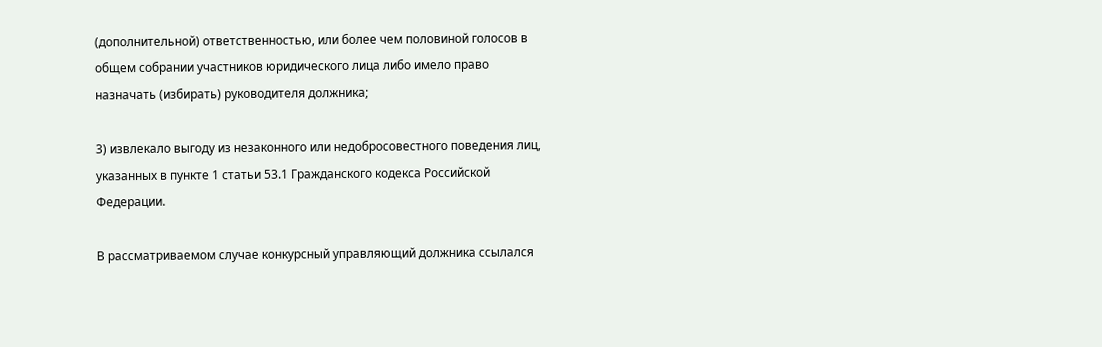(дополнительной) ответственностью, или более чем половиной голосов в общем собрании участников юридического лица либо имело право назначать (избирать) руководителя должника;

3) извлекало выгоду из незаконного или недобросовестного поведения лиц, указанных в пункте 1 статьи 53.1 Гражданского кодекса Российской Федерации.

В рассматриваемом случае конкурсный управляющий должника ссылался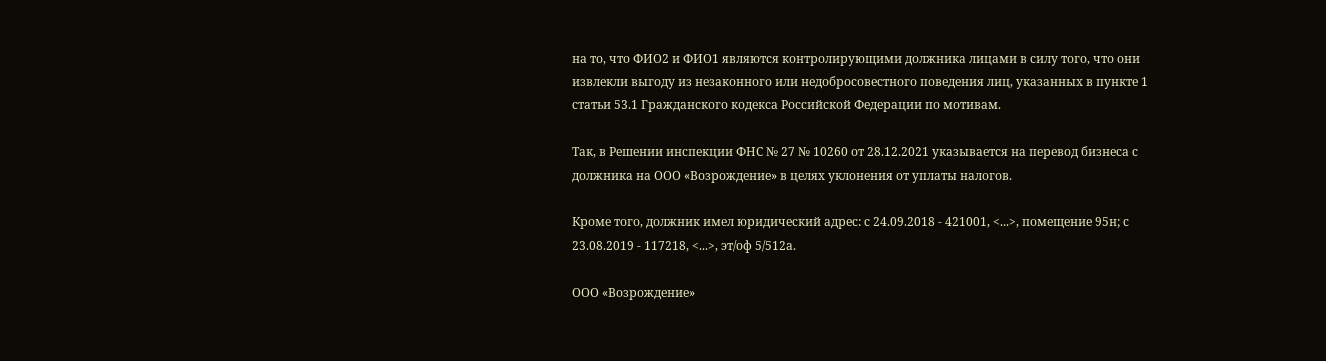на то, что ФИО2 и ФИО1 являются контролирующими должника лицами в силу того, что они извлекли выгоду из незаконного или недобросовестного поведения лиц, указанных в пункте 1 статьи 53.1 Гражданского кодекса Российской Федерации по мотивам.

Так, в Решении инспекции ФНС № 27 № 10260 от 28.12.2021 указывается на перевод бизнеса с должника на ООО «Возрождение» в целях уклонения от уплаты налогов.

Кроме того, должник имел юридический адрес: с 24.09.2018 - 421001, <...>, помещение 95н; с 23.08.2019 - 117218, <...>, эт/оф 5/512а.

ООО «Возрождение»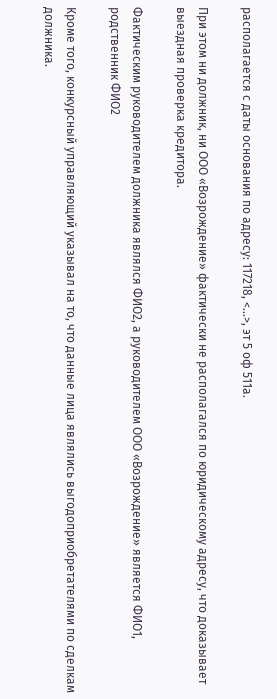располагается с даты основания по адресу: 117218, <...>, эт 5 оф 511а.

При этом ни должник, ни ООО «Возрождение» фактически не располагался по юридическому адресу, что доказывает выездная проверка кредитора.

Фактическим руководителем должника являлся ФИО2, а руководителем ООО «Возрождение» является ФИО1, родственник ФИО2

Кроме того, конкурсный управляющий указывал на то, что данные лица являлись выгодоприобретателями по сделкам должника.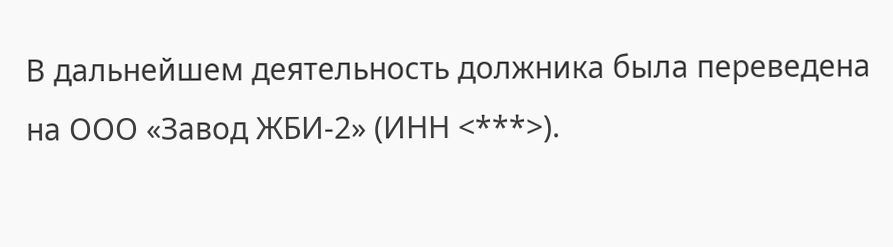В дальнейшем деятельность должника была переведена на ООО «Завод ЖБИ-2» (ИНН <***>).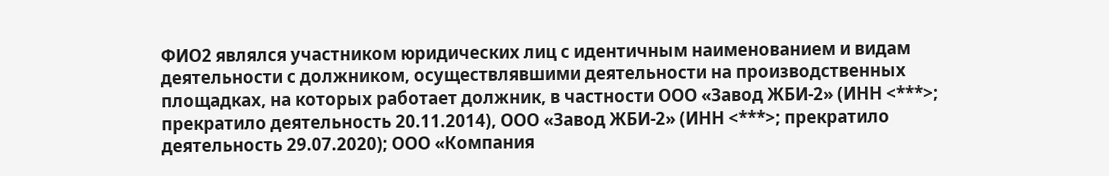ФИО2 являлся участником юридических лиц с идентичным наименованием и видам деятельности с должником, осуществлявшими деятельности на производственных площадках, на которых работает должник, в частности ООО «Завод ЖБИ-2» (ИНН <***>; прекратило деятельность 20.11.2014), ООО «Завод ЖБИ-2» (ИНН <***>; прекратило деятельность 29.07.2020); ООО «Компания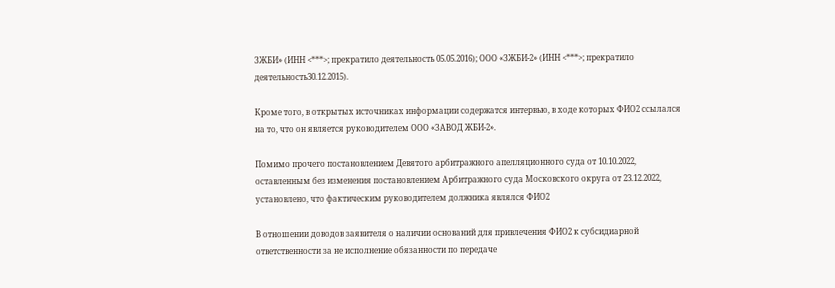ЗЖБИ» (ИНН <***>; прекратило деятельность 05.05.2016); ООО «ЗЖБИ-2» (ИНН <***>; прекратило деятельность30.12.2015).

Кроме того, в открытых источниках информации содержатся интервью, в ходе которых ФИО2 ссылался на то, что он является руководителем ООО «ЗАВОД ЖБИ-2».

Помимо прочего постановлением Девятого арбитражного апелляционного суда от 10.10.2022, оставленным без изменения постановлением Арбитражного суда Московского округа от 23.12.2022, установлено, что фактическим руководителем должника являлся ФИО2

В отношении доводов заявителя о наличии оснований для привлечения ФИО2 к субсидиарной ответственности за не исполнение обязанности по передаче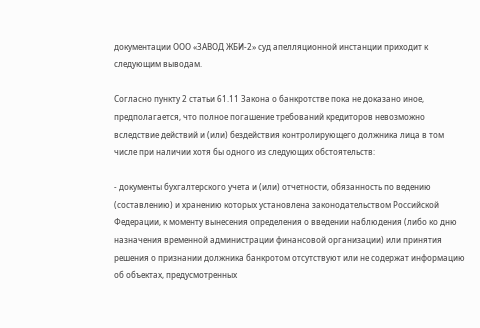документации ООО «ЗАВОД ЖБИ-2» суд апелляционной инстанции приходит к следующим выводам.

Согласно пункту 2 статьи 61.11 Закона о банкротстве пока не доказано иное, предполагается, что полное погашение требований кредиторов невозможно вследствие действий и (или) бездействия контролирующего должника лица в том числе при наличии хотя бы одного из следующих обстоятельств:

- документы бухгалтерского учета и (или) отчетности, обязанность по ведению (составлению) и хранению которых установлена законодательством Российской Федерации, к моменту вынесения определения о введении наблюдения (либо ко дню назначения временной администрации финансовой организации) или принятия решения о признании должника банкротом отсутствуют или не содержат информацию об объектах, предусмотренных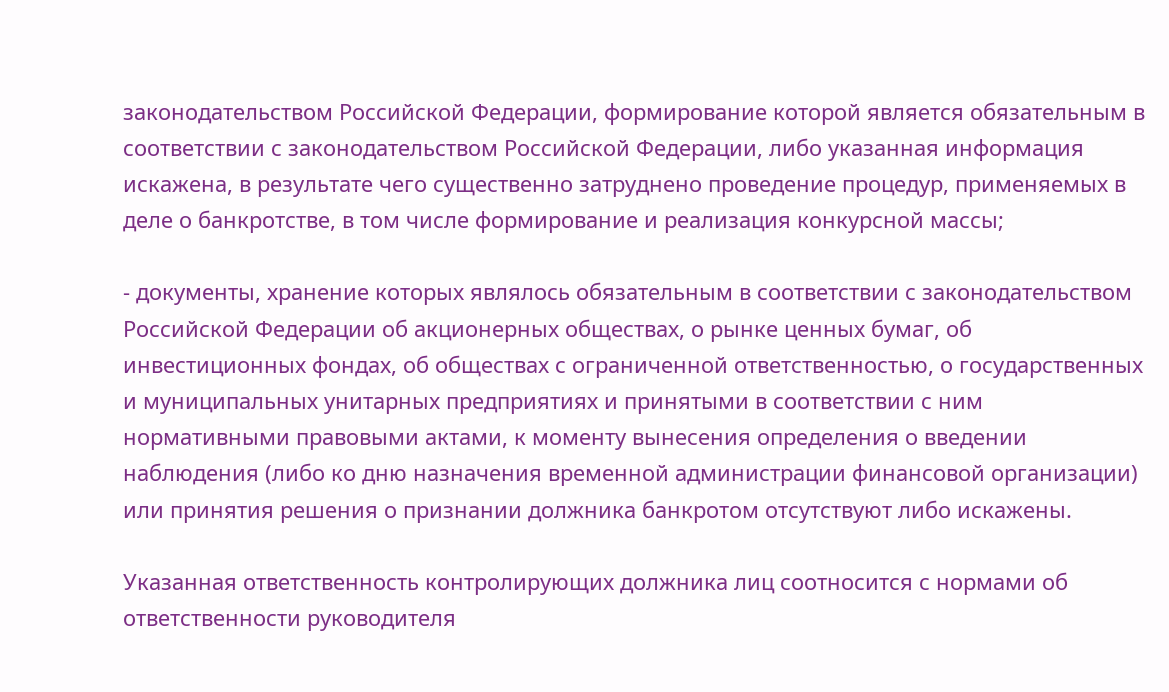законодательством Российской Федерации, формирование которой является обязательным в соответствии с законодательством Российской Федерации, либо указанная информация искажена, в результате чего существенно затруднено проведение процедур, применяемых в деле о банкротстве, в том числе формирование и реализация конкурсной массы;

- документы, хранение которых являлось обязательным в соответствии с законодательством Российской Федерации об акционерных обществах, о рынке ценных бумаг, об инвестиционных фондах, об обществах с ограниченной ответственностью, о государственных и муниципальных унитарных предприятиях и принятыми в соответствии с ним нормативными правовыми актами, к моменту вынесения определения о введении наблюдения (либо ко дню назначения временной администрации финансовой организации) или принятия решения о признании должника банкротом отсутствуют либо искажены.

Указанная ответственность контролирующих должника лиц соотносится с нормами об ответственности руководителя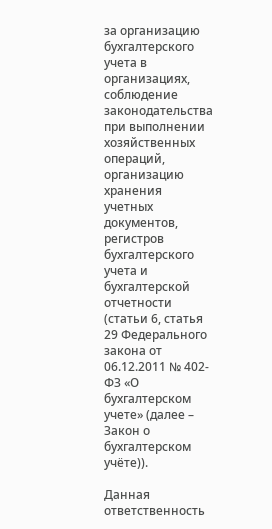за организацию бухгалтерского учета в организациях, соблюдение законодательства при выполнении хозяйственных операций, организацию хранения учетных документов, регистров бухгалтерского учета и бухгалтерской отчетности (статьи 6, статья 29 Федерального закона от 06.12.2011 № 402-ФЗ «О бухгалтерском учете» (далее – Закон о бухгалтерском учёте)).

Данная ответственность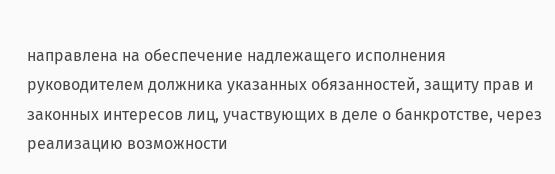направлена на обеспечение надлежащего исполнения руководителем должника указанных обязанностей, защиту прав и законных интересов лиц, участвующих в деле о банкротстве, через реализацию возможности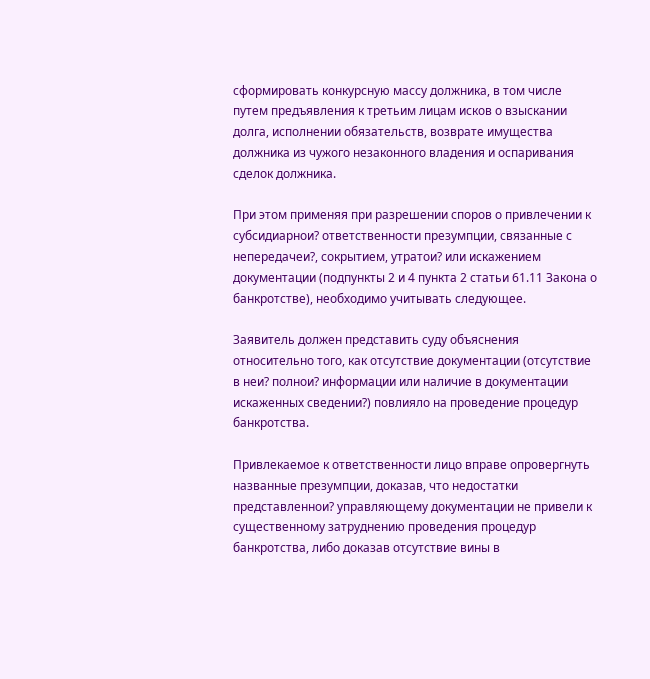сформировать конкурсную массу должника, в том числе путем предъявления к третьим лицам исков о взыскании долга, исполнении обязательств, возврате имущества должника из чужого незаконного владения и оспаривания сделок должника.

При этом применяя при разрешении споров о привлечении к субсидиарнои? ответственности презумпции, связанные с непередачеи?, сокрытием, утратои? или искажением документации (подпункты 2 и 4 пункта 2 статьи 61.11 Закона о банкротстве), необходимо учитывать следующее.

Заявитель должен представить суду объяснения относительно того, как отсутствие документации (отсутствие в неи? полнои? информации или наличие в документации искаженных сведении?) повлияло на проведение процедур банкротства.

Привлекаемое к ответственности лицо вправе опровергнуть названные презумпции, доказав, что недостатки представленнои? управляющему документации не привели к существенному затруднению проведения процедур банкротства, либо доказав отсутствие вины в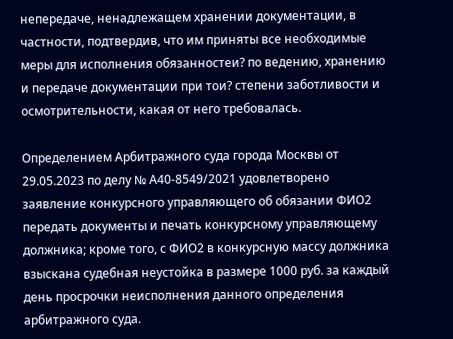непередаче, ненадлежащем хранении документации, в частности, подтвердив, что им приняты все необходимые меры для исполнения обязанностеи? по ведению, хранению и передаче документации при тои? степени заботливости и осмотрительности, какая от него требовалась.

Определением Арбитражного суда города Москвы от 29.05.2023 по делу № А40-8549/2021 удовлетворено заявление конкурсного управляющего об обязании ФИО2 передать документы и печать конкурсному управляющему должника; кроме того, с ФИО2 в конкурсную массу должника взыскана судебная неустойка в размере 1000 руб. за каждый день просрочки неисполнения данного определения арбитражного суда.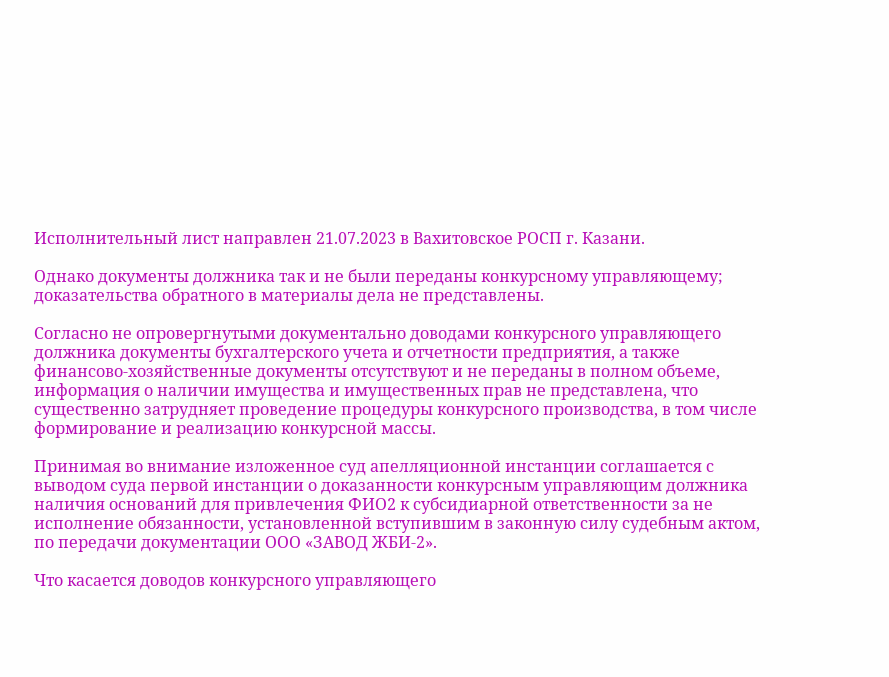Исполнительный лист направлен 21.07.2023 в Вахитовское РОСП г. Казани.

Однако документы должника так и не были переданы конкурсному управляющему; доказательства обратного в материалы дела не представлены.

Согласно не опровергнутыми документально доводами конкурсного управляющего должника документы бухгалтерского учета и отчетности предприятия, а также финансово-хозяйственные документы отсутствуют и не переданы в полном объеме, информация о наличии имущества и имущественных прав не представлена, что существенно затрудняет проведение процедуры конкурсного производства, в том числе формирование и реализацию конкурсной массы.

Принимая во внимание изложенное суд апелляционной инстанции соглашается с выводом суда первой инстанции о доказанности конкурсным управляющим должника наличия оснований для привлечения ФИО2 к субсидиарной ответственности за не исполнение обязанности, установленной вступившим в законную силу судебным актом, по передачи документации ООО «ЗАВОД ЖБИ-2».

Что касается доводов конкурсного управляющего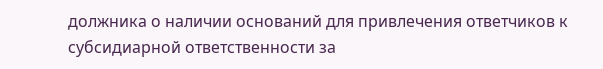должника о наличии оснований для привлечения ответчиков к субсидиарной ответственности за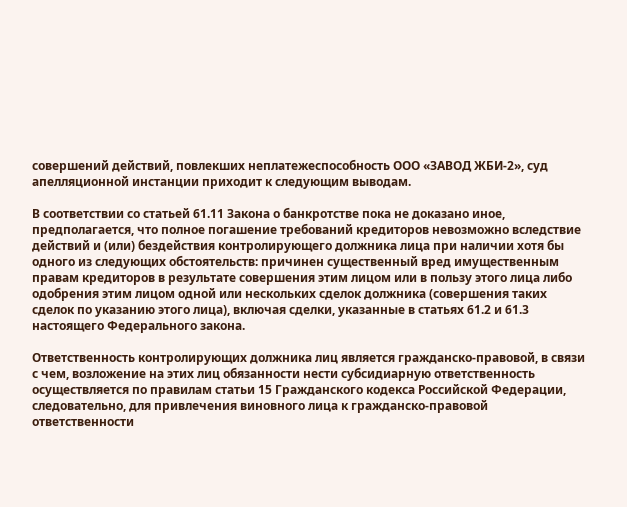совершений действий, повлекших неплатежеспособность ООО «ЗАВОД ЖБИ-2», суд апелляционной инстанции приходит к следующим выводам.

В соответствии со статьей 61.11 Закона о банкротстве пока не доказано иное, предполагается, что полное погашение требований кредиторов невозможно вследствие действий и (или) бездействия контролирующего должника лица при наличии хотя бы одного из следующих обстоятельств: причинен существенный вред имущественным правам кредиторов в результате совершения этим лицом или в пользу этого лица либо одобрения этим лицом одной или нескольких сделок должника (совершения таких сделок по указанию этого лица), включая сделки, указанные в статьях 61.2 и 61.3 настоящего Федерального закона.

Ответственность контролирующих должника лиц является гражданско-правовой, в связи с чем, возложение на этих лиц обязанности нести субсидиарную ответственность осуществляется по правилам статьи 15 Гражданского кодекса Российской Федерации, следовательно, для привлечения виновного лица к гражданско-правовой ответственности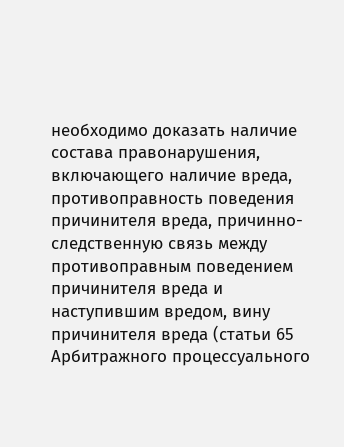необходимо доказать наличие состава правонарушения, включающего наличие вреда, противоправность поведения причинителя вреда, причинно-следственную связь между противоправным поведением причинителя вреда и наступившим вредом, вину причинителя вреда (статьи 65 Арбитражного процессуального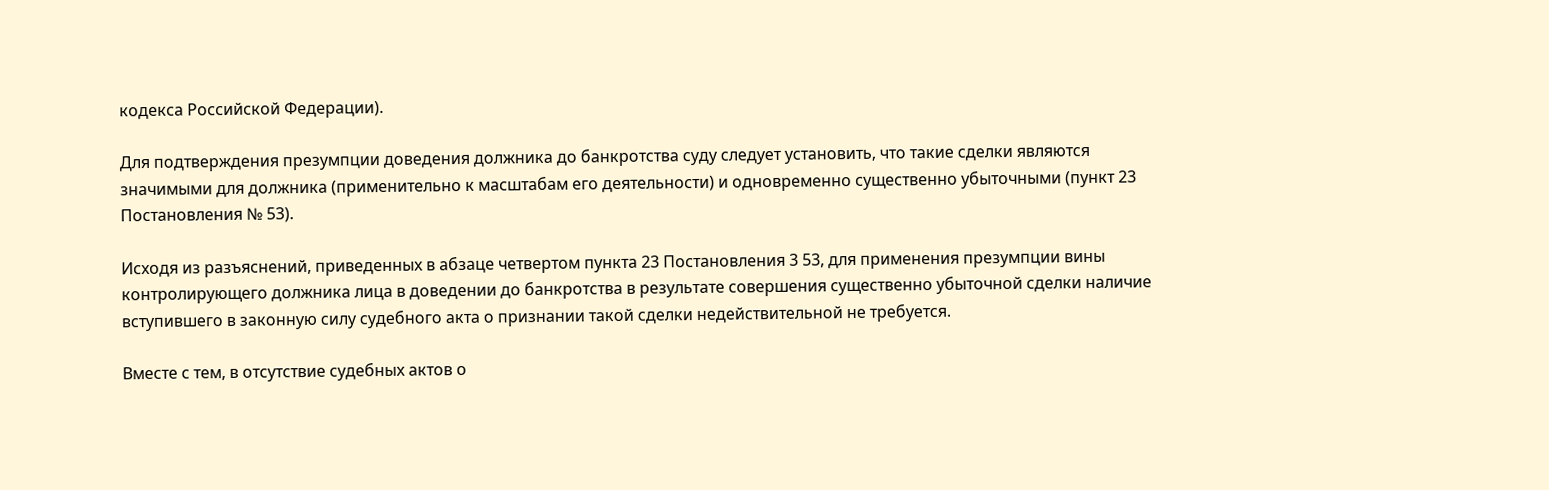кодекса Российской Федерации).

Для подтверждения презумпции доведения должника до банкротства суду следует установить, что такие сделки являются значимыми для должника (применительно к масштабам его деятельности) и одновременно существенно убыточными (пункт 23 Постановления № 53).

Исходя из разъяснений, приведенных в абзаце четвертом пункта 23 Постановления 3 53, для применения презумпции вины контролирующего должника лица в доведении до банкротства в результате совершения существенно убыточной сделки наличие вступившего в законную силу судебного акта о признании такой сделки недействительной не требуется.

Вместе с тем, в отсутствие судебных актов о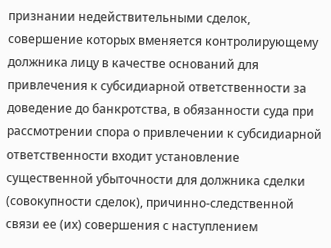признании недействительными сделок, совершение которых вменяется контролирующему должника лицу в качестве оснований для привлечения к субсидиарной ответственности за доведение до банкротства, в обязанности суда при рассмотрении спора о привлечении к субсидиарной ответственности входит установление существенной убыточности для должника сделки (совокупности сделок), причинно-следственной связи ее (их) совершения с наступлением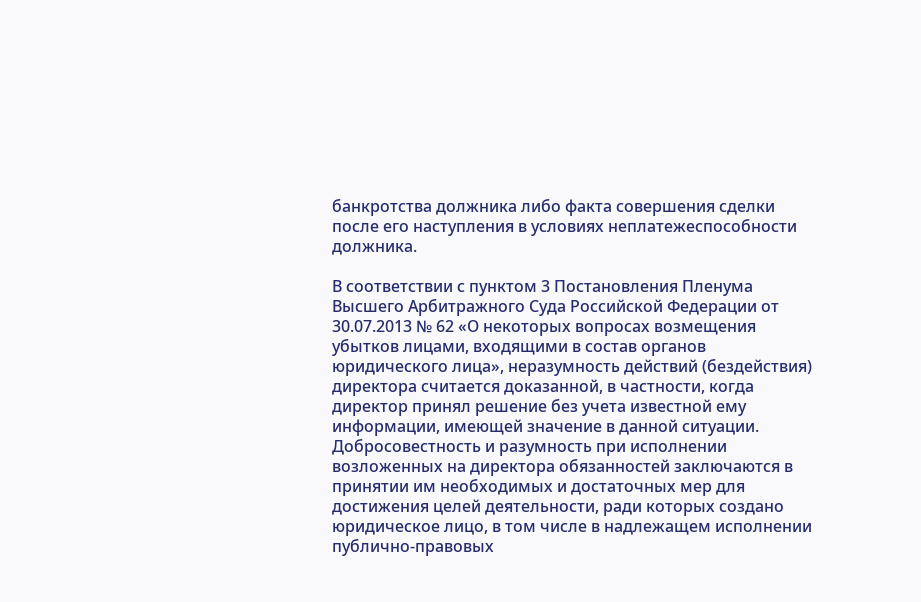банкротства должника либо факта совершения сделки после его наступления в условиях неплатежеспособности должника.

В соответствии с пунктом 3 Постановления Пленума Высшего Арбитражного Суда Российской Федерации от 30.07.2013 № 62 «О некоторых вопросах возмещения убытков лицами, входящими в состав органов юридического лица», неразумность действий (бездействия) директора считается доказанной, в частности, когда директор принял решение без учета известной ему информации, имеющей значение в данной ситуации. Добросовестность и разумность при исполнении возложенных на директора обязанностей заключаются в принятии им необходимых и достаточных мер для достижения целей деятельности, ради которых создано юридическое лицо, в том числе в надлежащем исполнении публично-правовых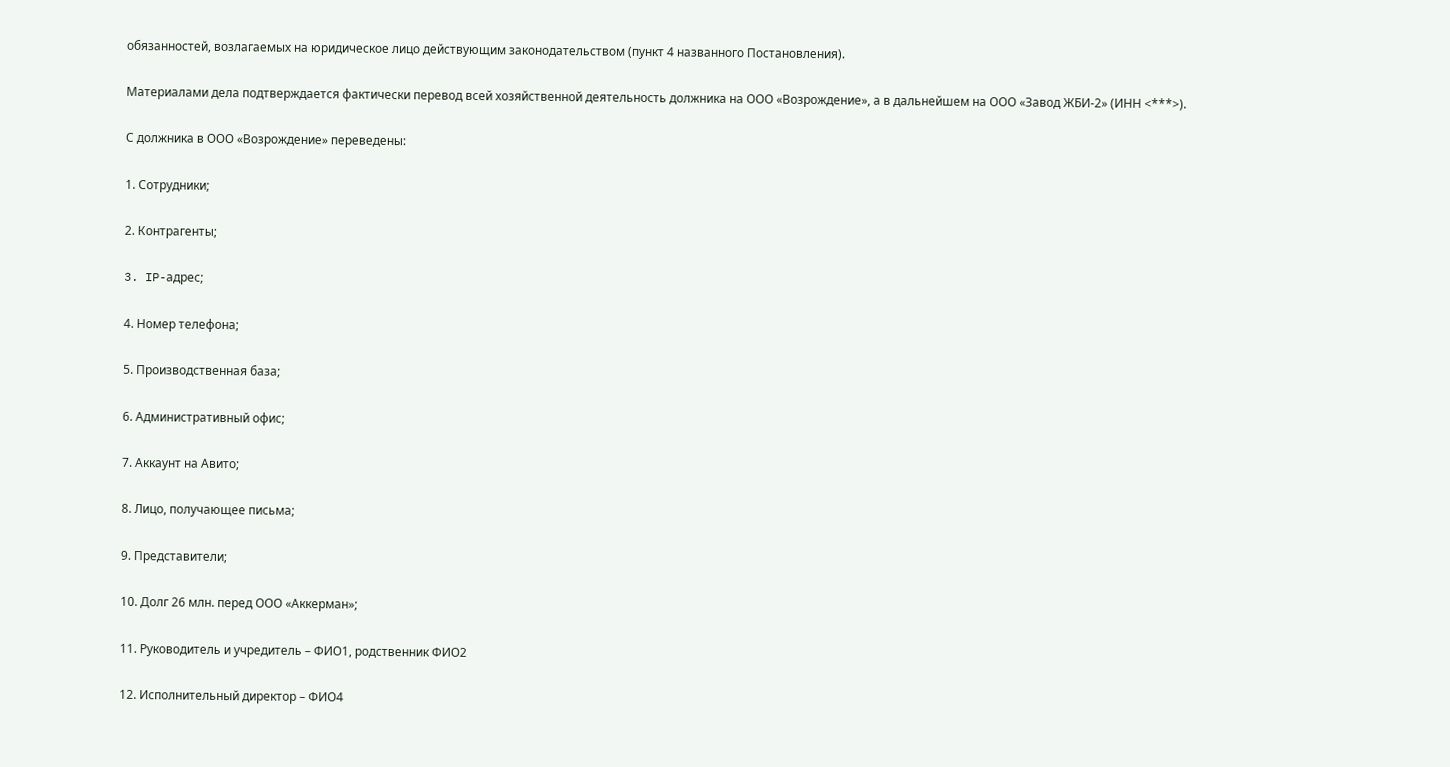обязанностей, возлагаемых на юридическое лицо действующим законодательством (пункт 4 названного Постановления).

Материалами дела подтверждается фактически перевод всей хозяйственной деятельность должника на ООО «Возрождение», а в дальнейшем на ООО «Завод ЖБИ-2» (ИНН <***>).

С должника в ООО «Возрождение» переведены:

1. Сотрудники;

2. Контрагенты;

3. IP-адрес;

4. Номер телефона;

5. Производственная база;

6. Административный офис;

7. Аккаунт на Авито;

8. Лицо, получающее письма;

9. Представители;

10. Долг 26 млн. перед ООО «Аккерман»;

11. Руководитель и учредитель – ФИО1, родственник ФИО2

12. Исполнительный директор – ФИО4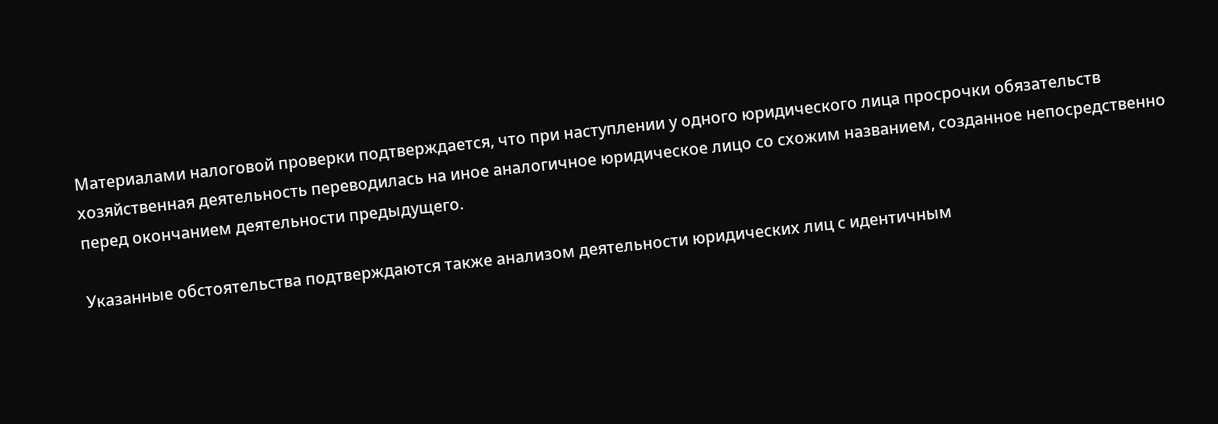Материалами налоговой проверки подтверждается, что при наступлении у одного юридического лица просрочки обязательств хозяйственная деятельность переводилась на иное аналогичное юридическое лицо со схожим названием, созданное непосредственно перед окончанием деятельности предыдущего.

Указанные обстоятельства подтверждаются также анализом деятельности юридических лиц с идентичным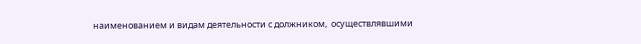наименованием и видам деятельности с должником,  осуществлявшими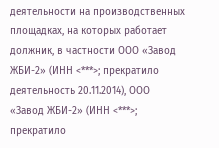деятельности на производственных площадках, на которых работает должник, в частности ООО «Завод ЖБИ-2» (ИНН <***>; прекратило деятельность 20.11.2014), ООО «Завод ЖБИ-2» (ИНН <***>; прекратило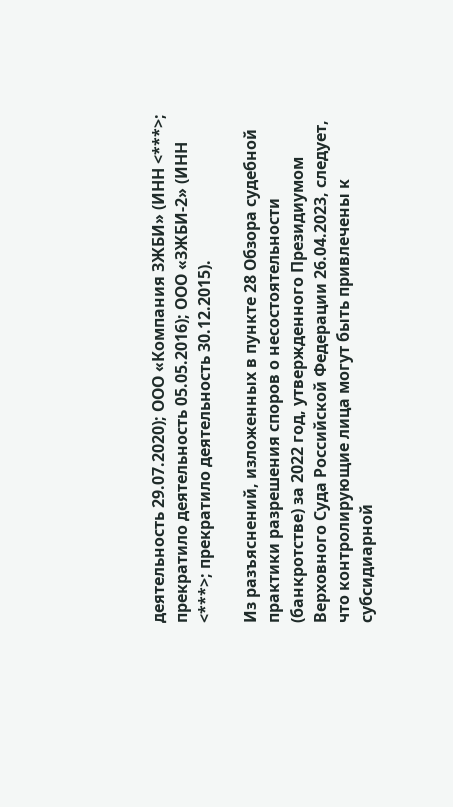деятельность 29.07.2020); ООО «Компания ЗЖБИ» (ИНН <***>; прекратило деятельность 05.05.2016); ООО «ЗЖБИ-2» (ИНН <***>; прекратило деятельность 30.12.2015).

Из разъяснений, изложенных в пункте 28 Обзора судебной практики разрешения споров о несостоятельности (банкротстве) за 2022 год, утвержденного Президиумом Верховного Суда Российской Федерации 26.04.2023, следует, что контролирующие лица могут быть привлечены к субсидиарной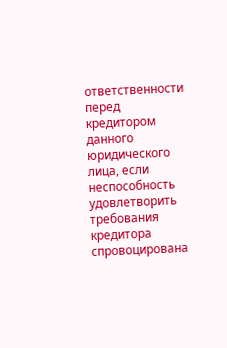ответственности перед кредитором данного юридического лица, если неспособность удовлетворить требования кредитора спровоцирована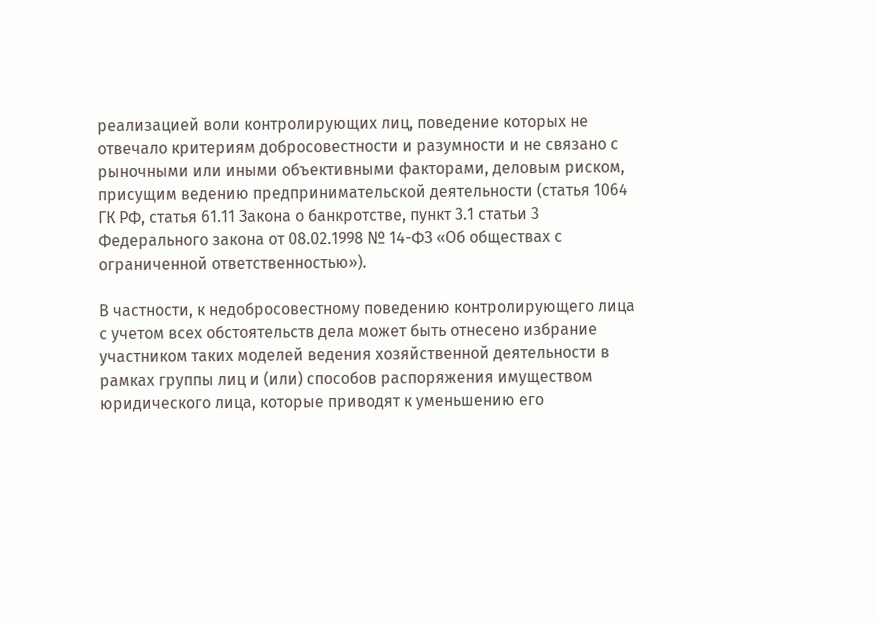реализацией воли контролирующих лиц, поведение которых не отвечало критериям добросовестности и разумности и не связано с рыночными или иными объективными факторами, деловым риском, присущим ведению предпринимательской деятельности (статья 1064 ГК РФ, статья 61.11 Закона о банкротстве, пункт 3.1 статьи 3 Федерального закона от 08.02.1998 № 14-ФЗ «Об обществах с ограниченной ответственностью»).

В частности, к недобросовестному поведению контролирующего лица с учетом всех обстоятельств дела может быть отнесено избрание участником таких моделей ведения хозяйственной деятельности в рамках группы лиц и (или) способов распоряжения имуществом юридического лица, которые приводят к уменьшению его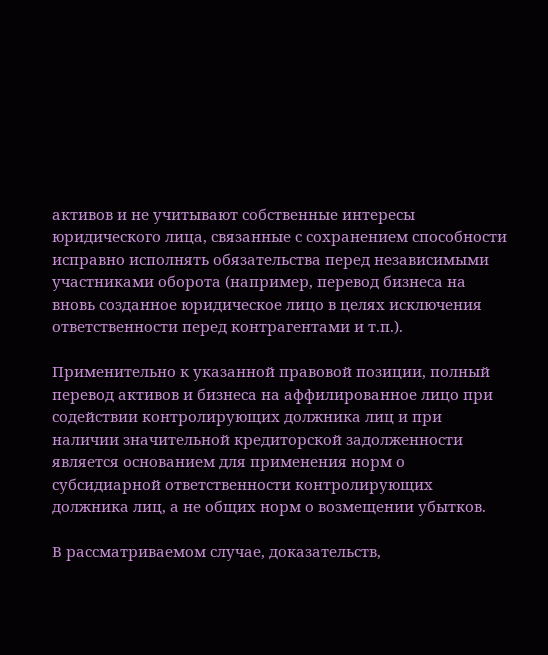активов и не учитывают собственные интересы юридического лица, связанные с сохранением способности исправно исполнять обязательства перед независимыми участниками оборота (например, перевод бизнеса на вновь созданное юридическое лицо в целях исключения ответственности перед контрагентами и т.п.).

Применительно к указанной правовой позиции, полный перевод активов и бизнеса на аффилированное лицо при содействии контролирующих должника лиц и при наличии значительной кредиторской задолженности является основанием для применения норм о субсидиарной ответственности контролирующих должника лиц, а не общих норм о возмещении убытков.

В рассматриваемом случае, доказательств,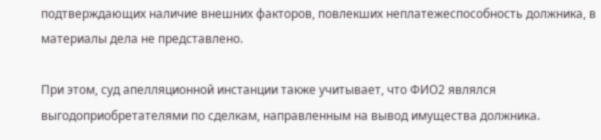подтверждающих наличие внешних факторов, повлекших неплатежеспособность должника, в материалы дела не представлено.

При этом, суд апелляционной инстанции также учитывает, что ФИО2 являлся выгодоприобретателями по сделкам, направленным на вывод имущества должника.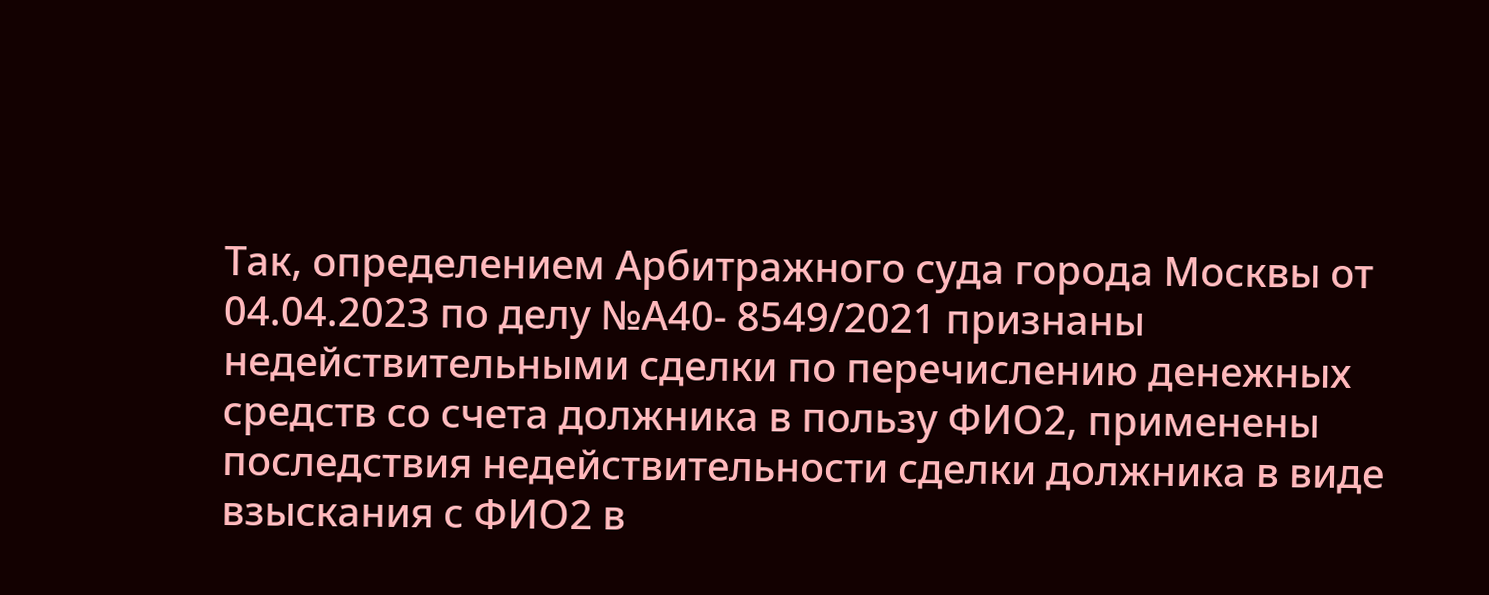Так, определением Арбитражного суда города Москвы от 04.04.2023 по делу №А40- 8549/2021 признаны недействительными сделки по перечислению денежных средств со счета должника в пользу ФИО2, применены последствия недействительности сделки должника в виде взыскания с ФИО2 в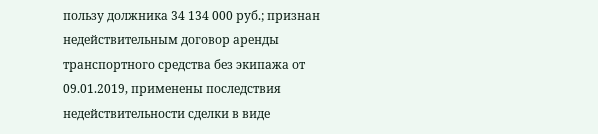пользу должника 34 134 000 руб.; признан недействительным договор аренды транспортного средства без экипажа от 09.01.2019, применены последствия недействительности сделки в виде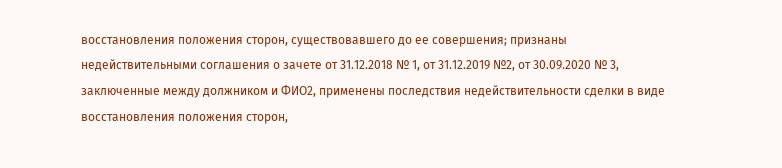восстановления положения сторон, существовавшего до ее совершения; признаны недействительными соглашения о зачете от 31.12.2018 № 1, от 31.12.2019 №2, от 30.09.2020 № 3, заключенные между должником и ФИО2, применены последствия недействительности сделки в виде восстановления положения сторон,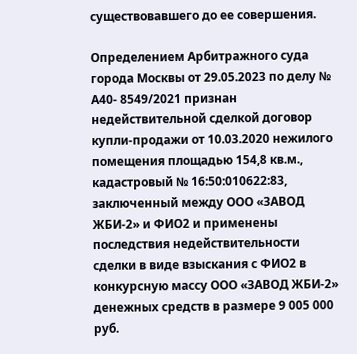существовавшего до ее совершения.

Определением Арбитражного суда города Москвы от 29.05.2023 по делу № А40- 8549/2021 признан недействительной сделкой договор купли-продажи от 10.03.2020 нежилого помещения площадью 154,8 кв.м., кадастровый № 16:50:010622:83, заключенный между ООО «ЗАВОД ЖБИ-2» и ФИО2 и применены последствия недействительности сделки в виде взыскания с ФИО2 в конкурсную массу ООО «ЗАВОД ЖБИ-2» денежных средств в размере 9 005 000 руб.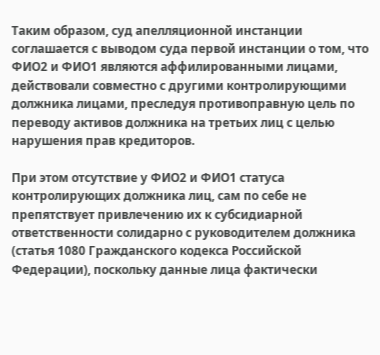Таким образом, суд апелляционной инстанции соглашается с выводом суда первой инстанции о том, что ФИО2 и ФИО1 являются аффилированными лицами, действовали совместно с другими контролирующими должника лицами, преследуя противоправную цель по переводу активов должника на третьих лиц с целью нарушения прав кредиторов.

При этом отсутствие у ФИО2 и ФИО1 статуса контролирующих должника лиц, сам по себе не препятствует привлечению их к субсидиарной ответственности солидарно с руководителем должника (статья 1080 Гражданского кодекса Российской Федерации), поскольку данные лица фактически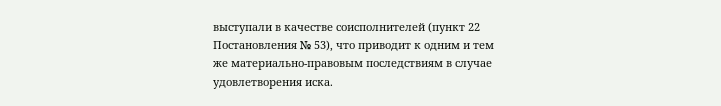выступали в качестве соисполнителей (пункт 22 Постановления № 53), что приводит к одним и тем же материально-правовым последствиям в случае удовлетворения иска.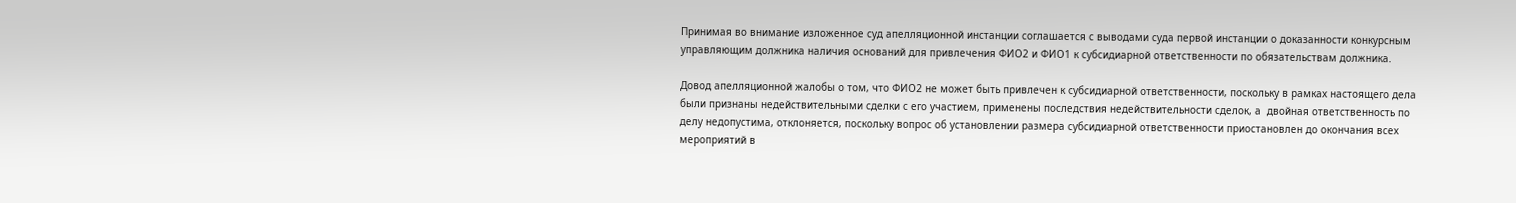Принимая во внимание изложенное суд апелляционной инстанции соглашается с выводами суда первой инстанции о доказанности конкурсным управляющим должника наличия оснований для привлечения ФИО2 и ФИО1 к субсидиарной ответственности по обязательствам должника.

Довод апелляционной жалобы о том, что ФИО2 не может быть привлечен к субсидиарной ответственности, поскольку в рамках настоящего дела были признаны недействительными сделки с его участием, применены последствия недействительности сделок, а  двойная ответственность по делу недопустима, отклоняется, поскольку вопрос об установлении размера субсидиарной ответственности приостановлен до окончания всех мероприятий в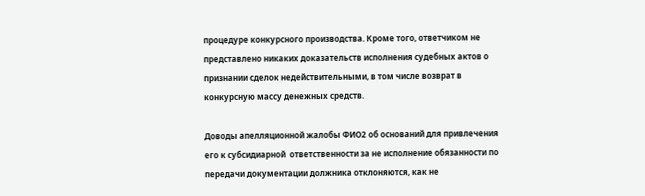процедуре конкурсного производства. Кроме того, ответчиком не представлено никаких доказательств исполнения судебных актов о признании сделок недействительными, в том числе возврат в конкурсную массу денежных средств.

Доводы апелляционной жалобы ФИО2 об оснований для привлечения  его к субсидиарной  ответственности за не исполнение обязанности по передачи документации должника отклоняются, как не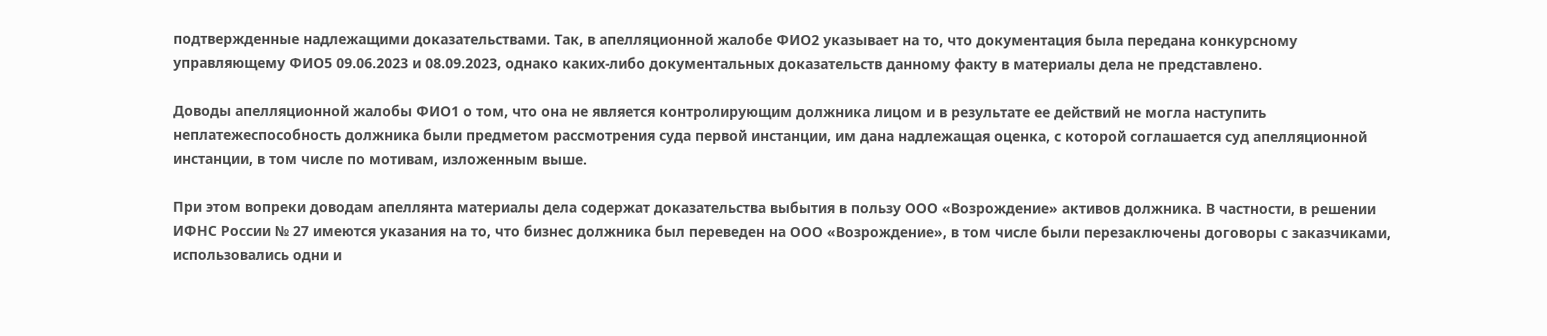подтвержденные надлежащими доказательствами. Так, в апелляционной жалобе ФИО2 указывает на то, что документация была передана конкурсному управляющему ФИО5 09.06.2023 и 08.09.2023, однако каких-либо документальных доказательств данному факту в материалы дела не представлено.

Доводы апелляционной жалобы ФИО1 о том, что она не является контролирующим должника лицом и в результате ее действий не могла наступить неплатежеспособность должника были предметом рассмотрения суда первой инстанции, им дана надлежащая оценка, с которой соглашается суд апелляционной инстанции, в том числе по мотивам, изложенным выше.

При этом вопреки доводам апеллянта материалы дела содержат доказательства выбытия в пользу ООО «Возрождение» активов должника. В частности, в решении ИФНС России № 27 имеются указания на то, что бизнес должника был переведен на ООО «Возрождение», в том числе были перезаключены договоры с заказчиками, использовались одни и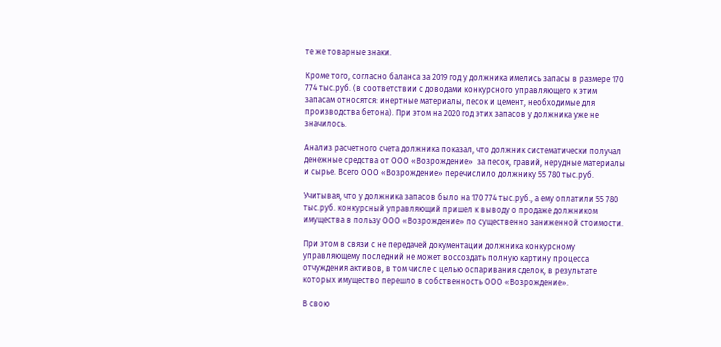те же товарные знаки.

Кроме того, согласно баланса за 2019 год у должника имелись запасы в размере 170 774 тыс.руб. (в соответствии с доводами конкурсного управляющего к этим запасам относятся: инертные материалы, песок и цемент, необходимые для производства бетона). При этом на 2020 год этих запасов у должника уже не значилось.

Анализ расчетного счета должника показал, что должник систематически получал денежные средства от ООО «Возрождение»  за песок, гравий, нерудные материалы и сырье. Всего ООО «Возрождение» перечислило должнику 55 780 тыс.руб.

Учитывая, что у должника запасов было на 170 774 тыс.руб., а ему оплатили 55 780 тыс.руб. конкурсный управляющий пришел к выводу о продаже должником имущества в пользу ООО «Возрождение» по существенно заниженной стоимости.

При этом в связи с не передачей документации должника конкурсному управляющему последний не может воссоздать полную картину процесса отчуждения активов, в том числе с целью оспаривания сделок, в результате которых имущество перешло в собственность ООО «Возрождение».

В свою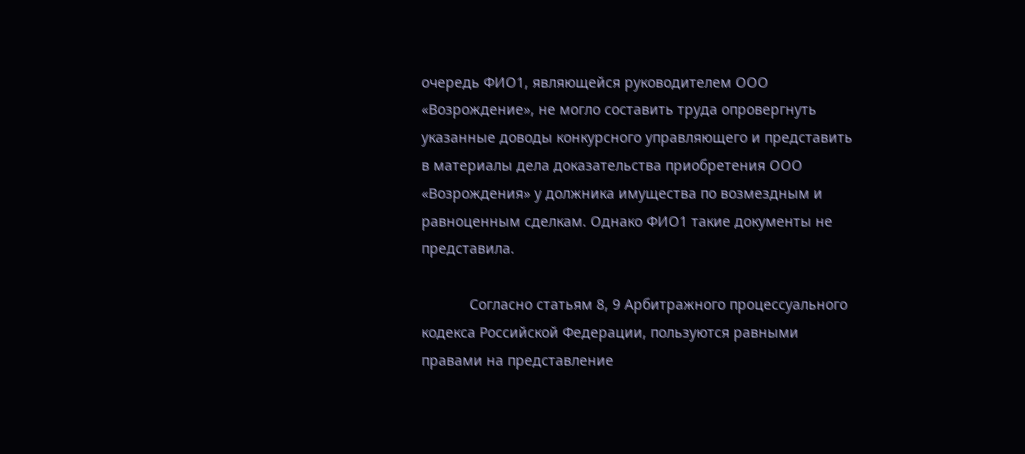очередь ФИО1, являющейся руководителем ООО «Возрождение», не могло составить труда опровергнуть указанные доводы конкурсного управляющего и представить в материалы дела доказательства приобретения ООО «Возрождения» у должника имущества по возмездным и равноценным сделкам. Однако ФИО1 такие документы не представила.

            Согласно статьям 8, 9 Арбитражного процессуального кодекса Российской Федерации, пользуются равными правами на представление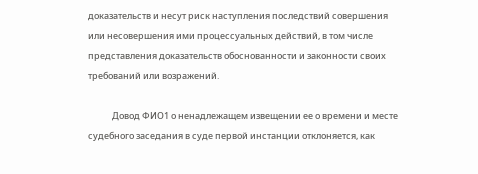доказательств и несут риск наступления последствий совершения или несовершения ими процессуальных действий, в том числе представления доказательств обоснованности и законности своих требований или возражений.

            Довод ФИО1 о ненадлежащем извещении ее о времени и месте судебного заседания в суде первой инстанции отклоняется, как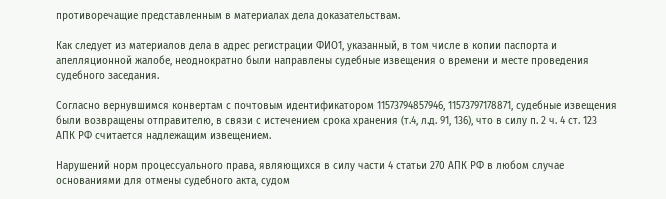противоречащие представленным в материалах дела доказательствам.

Как следует из материалов дела в адрес регистрации ФИО1, указанный, в том числе в копии паспорта и апелляционной жалобе, неоднократно были направлены судебные извещения о времени и месте проведения судебного заседания.

Согласно вернувшимся конвертам с почтовым идентификатором 11573794857946, 11573797178871, судебные извещения были возвращены отправителю, в связи с истечением срока хранения (т.4, л.д. 91, 136), что в силу п. 2 ч. 4 ст. 123 АПК РФ считается надлежащим извещением.

Нарушений норм процессуального права, являющихся в силу части 4 статьи 270 АПК РФ в любом случае основаниями для отмены судебного акта, судом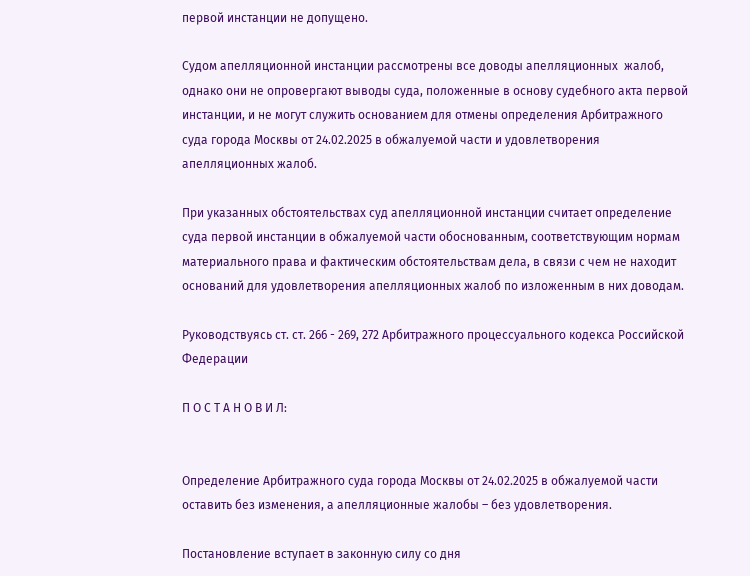первой инстанции не допущено.

Судом апелляционной инстанции рассмотрены все доводы апелляционных  жалоб, однако они не опровергают выводы суда, положенные в основу судебного акта первой инстанции, и не могут служить основанием для отмены определения Арбитражного суда города Москвы от 24.02.2025 в обжалуемой части и удовлетворения апелляционных жалоб.

При указанных обстоятельствах суд апелляционной инстанции считает определение суда первой инстанции в обжалуемой части обоснованным, соответствующим нормам материального права и фактическим обстоятельствам дела, в связи с чем не находит оснований для удовлетворения апелляционных жалоб по изложенным в них доводам.

Руководствуясь ст. ст. 266 - 269, 272 Арбитражного процессуального кодекса Российской Федерации

П О С Т А Н О В И Л:


Определение Арбитражного суда города Москвы от 24.02.2025 в обжалуемой части оставить без изменения, а апелляционные жалобы – без удовлетворения.

Постановление вступает в законную силу со дня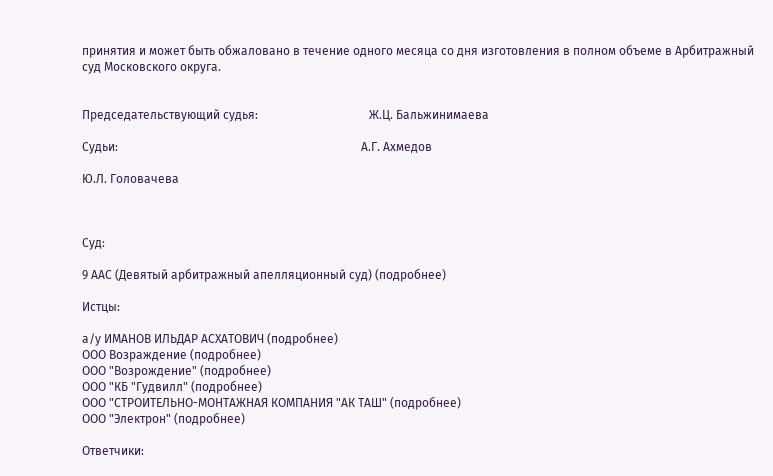принятия и может быть обжаловано в течение одного месяца со дня изготовления в полном объеме в Арбитражный суд Московского округа.


Председательствующий судья:                                     Ж.Ц. Бальжинимаева

Судьи:                                                                                 А.Г. Ахмедов

Ю.Л. Головачева



Суд:

9 ААС (Девятый арбитражный апелляционный суд) (подробнее)

Истцы:

а/у ИМАНОВ ИЛЬДАР АСХАТОВИЧ (подробнее)
ООО Возраждение (подробнее)
ООО "Возрождение" (подробнее)
ООО "КБ "Гудвилл" (подробнее)
ООО "СТРОИТЕЛЬНО-МОНТАЖНАЯ КОМПАНИЯ "АК ТАШ" (подробнее)
ООО "Электрон" (подробнее)

Ответчики: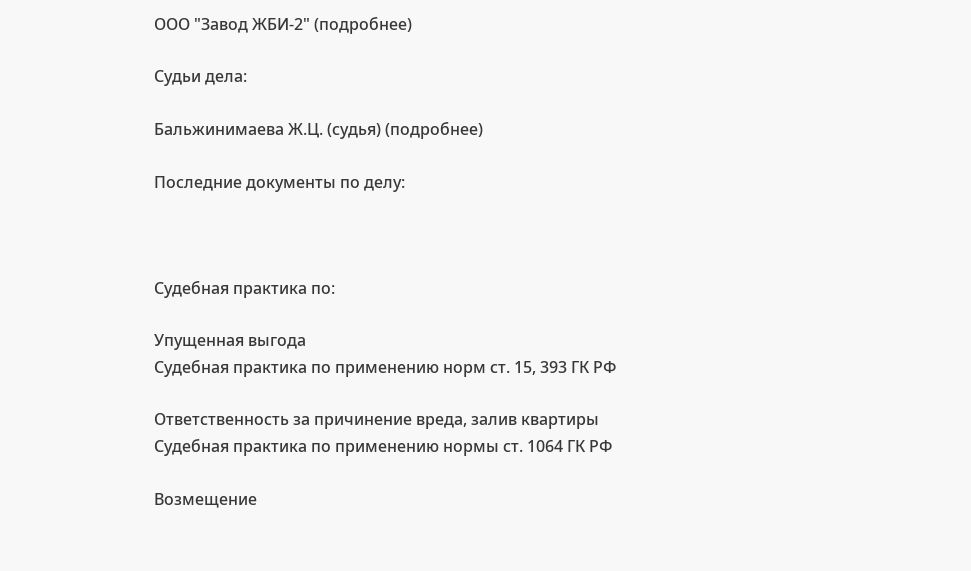ООО "Завод ЖБИ-2" (подробнее)

Судьи дела:

Бальжинимаева Ж.Ц. (судья) (подробнее)

Последние документы по делу:



Судебная практика по:

Упущенная выгода
Судебная практика по применению норм ст. 15, 393 ГК РФ

Ответственность за причинение вреда, залив квартиры
Судебная практика по применению нормы ст. 1064 ГК РФ

Возмещение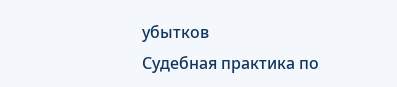убытков
Судебная практика по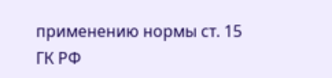применению нормы ст. 15 ГК РФ